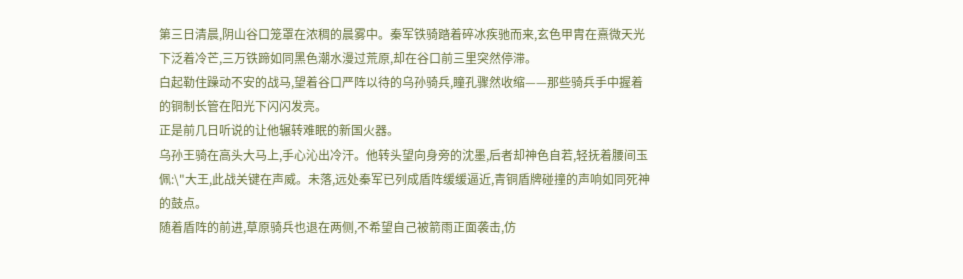第三日清晨,阴山谷口笼罩在浓稠的晨雾中。秦军铁骑踏着碎冰疾驰而来,玄色甲胄在熹微天光下泛着冷芒,三万铁蹄如同黑色潮水漫过荒原,却在谷口前三里突然停滞。
白起勒住躁动不安的战马,望着谷口严阵以待的乌孙骑兵,瞳孔骤然收缩——那些骑兵手中握着的铜制长管在阳光下闪闪发亮。
正是前几日听说的让他辗转难眠的新国火器。
乌孙王骑在高头大马上,手心沁出冷汗。他转头望向身旁的沈墨,后者却神色自若,轻抚着腰间玉佩:\"大王,此战关键在声威。未落,远处秦军已列成盾阵缓缓逼近,青铜盾牌碰撞的声响如同死神的鼓点。
随着盾阵的前进,草原骑兵也退在两侧,不希望自己被箭雨正面袭击,仿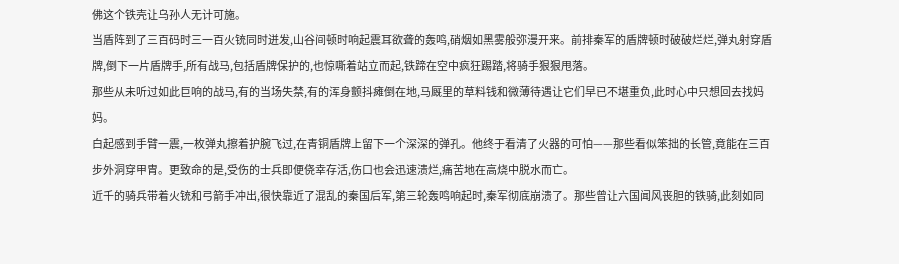佛这个铁壳让乌孙人无计可施。
当盾阵到了三百码时三一百火铳同时迸发,山谷间顿时响起震耳欲聋的轰鸣,硝烟如黑雾般弥漫开来。前排秦军的盾牌顿时破破烂烂,弹丸射穿盾牌,倒下一片盾牌手,所有战马,包括盾牌保护的,也惊嘶着站立而起,铁蹄在空中疯狂踢踏,将骑手狠狠甩落。
那些从未听过如此巨响的战马,有的当场失禁,有的浑身颤抖瘫倒在地,马厩里的草料钱和微薄待遇让它们早已不堪重负,此时心中只想回去找妈妈。
白起感到手臂一震,一枚弹丸擦着护腕飞过,在青铜盾牌上留下一个深深的弹孔。他终于看清了火器的可怕——那些看似笨拙的长管,竟能在三百步外洞穿甲胄。更致命的是,受伤的士兵即便侥幸存活,伤口也会迅速溃烂,痛苦地在高烧中脱水而亡。
近千的骑兵带着火铳和弓箭手冲出,很快靠近了混乱的秦国后军,第三轮轰鸣响起时,秦军彻底崩溃了。那些曾让六国闻风丧胆的铁骑,此刻如同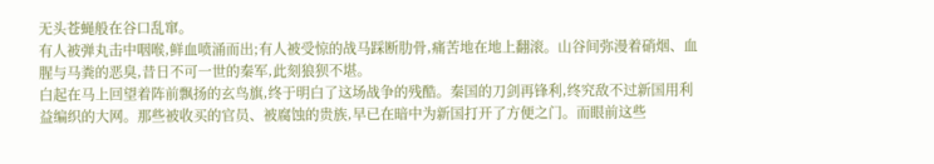无头苍蝇般在谷口乱窜。
有人被弹丸击中咽喉,鲜血喷涌而出;有人被受惊的战马踩断肋骨,痛苦地在地上翻滚。山谷间弥漫着硝烟、血腥与马粪的恶臭,昔日不可一世的秦军,此刻狼狈不堪。
白起在马上回望着阵前飘扬的玄鸟旗,终于明白了这场战争的残酷。秦国的刀剑再锋利,终究敌不过新国用利益编织的大网。那些被收买的官员、被腐蚀的贵族,早已在暗中为新国打开了方便之门。而眼前这些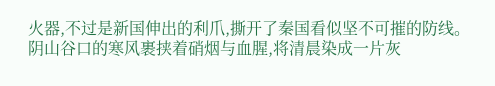火器,不过是新国伸出的利爪,撕开了秦国看似坚不可摧的防线。
阴山谷口的寒风裹挟着硝烟与血腥,将清晨染成一片灰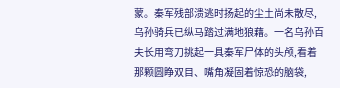蒙。秦军残部溃逃时扬起的尘土尚未散尽,乌孙骑兵已纵马踏过满地狼藉。一名乌孙百夫长用弯刀挑起一具秦军尸体的头颅,看着那颗圆睁双目、嘴角凝固着惊恐的脑袋,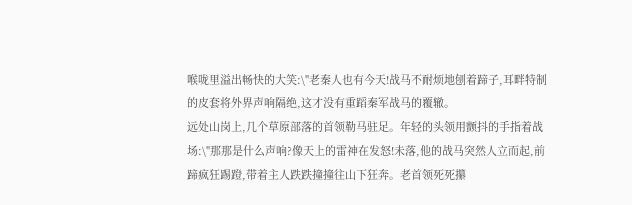喉咙里溢出畅快的大笑:\"老秦人也有今天!战马不耐烦地刨着蹄子,耳畔特制的皮套将外界声响隔绝,这才没有重蹈秦军战马的覆辙。
远处山岗上,几个草原部落的首领勒马驻足。年轻的头领用颤抖的手指着战场:\"那那是什么声响?像天上的雷神在发怒!未落,他的战马突然人立而起,前蹄疯狂踢蹬,带着主人跌跌撞撞往山下狂奔。老首领死死攥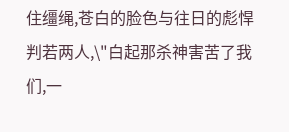住缰绳,苍白的脸色与往日的彪悍判若两人,\"白起那杀神害苦了我们,一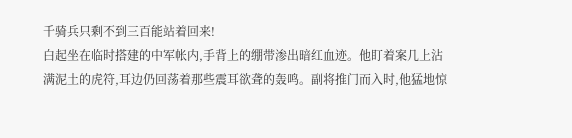千骑兵只剩不到三百能站着回来!
白起坐在临时搭建的中军帐内,手背上的绷带渗出暗红血迹。他盯着案几上沾满泥土的虎符,耳边仍回荡着那些震耳欲聋的轰鸣。副将推门而入时,他猛地惊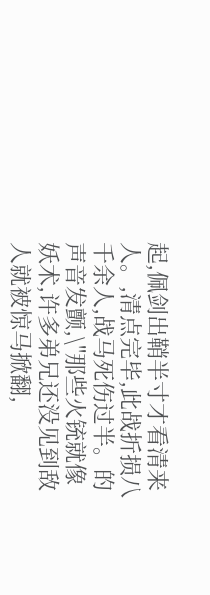起,佩剑出鞘半寸才看清来人。,清点完毕,此战折损八千余人,战马死伤过半。的声音发颤,\"那些火铳就像妖术,许多弟兄还没见到敌人就被惊马掀翻,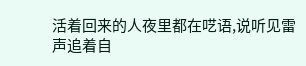活着回来的人夜里都在呓语,说听见雷声追着自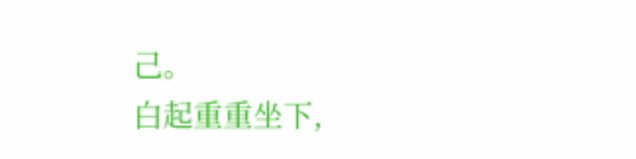己。
白起重重坐下,